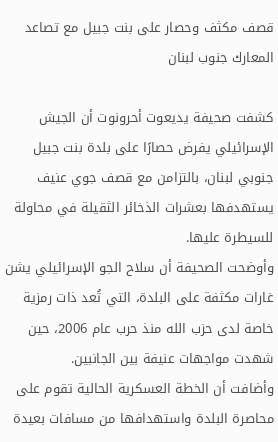قصف مكثف وحصار على بنت جبيل مع تصاعد المعارك جنوب لبنان

كشفت صحيفة يديعوت أحرونوت أن الجيش الإسرائيلي يفرض حصارًا على بلدة بنت جبيل جنوبي لبنان، بالتزامن مع قصف جوي عنيف يستهدفها بعشرات الذخائر الثقيلة في محاولة للسيطرة عليها.
وأوضحت الصحيفة أن سلاح الجو الإسرائيلي يشن غارات مكثفة على البلدة، التي تُعد ذات رمزية خاصة لدى حزب الله منذ حرب عام 2006، حين شهدت مواجهات عنيفة بين الجانبين.
وأضافت أن الخطة العسكرية الحالية تقوم على محاصرة البلدة واستهدافها من مسافات بعيدة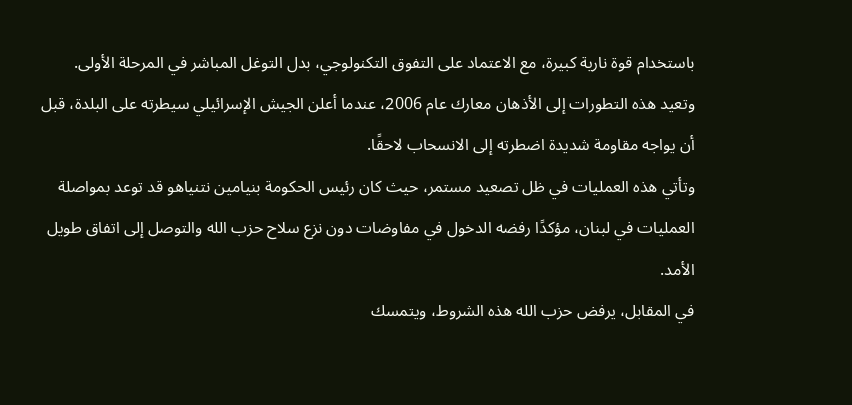باستخدام قوة نارية كبيرة، مع الاعتماد على التفوق التكنولوجي، بدل التوغل المباشر في المرحلة الأولى.
وتعيد هذه التطورات إلى الأذهان معارك عام 2006، عندما أعلن الجيش الإسرائيلي سيطرته على البلدة، قبل أن يواجه مقاومة شديدة اضطرته إلى الانسحاب لاحقًا.
وتأتي هذه العمليات في ظل تصعيد مستمر، حيث كان رئيس الحكومة بنيامين نتنياهو قد توعد بمواصلة العمليات في لبنان، مؤكدًا رفضه الدخول في مفاوضات دون نزع سلاح حزب الله والتوصل إلى اتفاق طويل الأمد.
في المقابل، يرفض حزب الله هذه الشروط، ويتمسك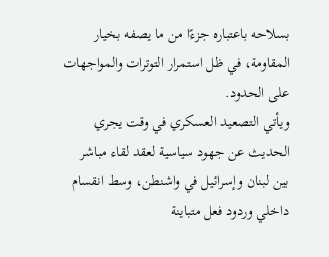بسلاحه باعتباره جزءًا من ما يصفه بخيار المقاومة، في ظل استمرار التوترات والمواجهات على الحدود.
ويأتي التصعيد العسكري في وقت يجري الحديث عن جهود سياسية لعقد لقاء مباشر بين لبنان وإسرائيل في واشنطن، وسط انقسام داخلي وردود فعل متباينة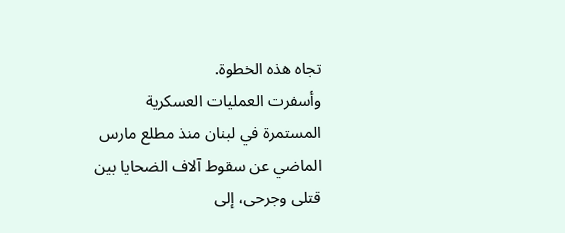تجاه هذه الخطوة.
وأسفرت العمليات العسكرية المستمرة في لبنان منذ مطلع مارس الماضي عن سقوط آلاف الضحايا بين قتلى وجرحى، إلى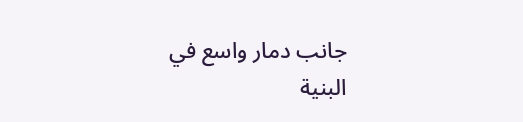جانب دمار واسع في البنية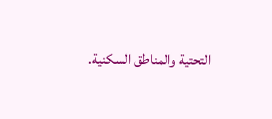التحتية والمناطق السكنية.